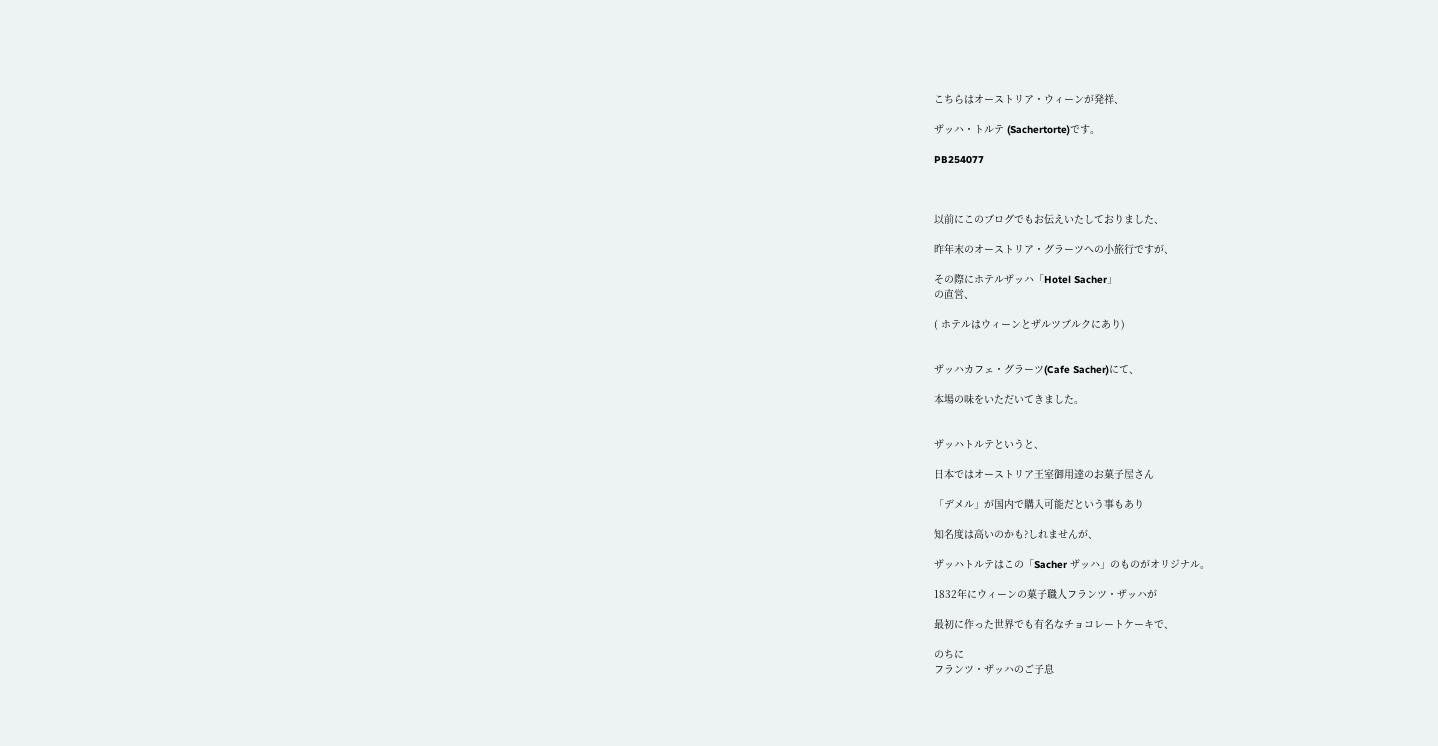こちらはオーストリア・ウィーンが発祥、

ザッハ・トルテ (Sachertorte)です。

PB254077



以前にこのブログでもお伝えいたしておりました、

昨年末のオーストリア・グラーツへの小旅行ですが、

その際にホテルザッハ「Hotel Sacher」
の直営、

( ホテルはウィーンとザルツブルクにあり)


ザッハカフェ・グラーツ(Cafe Sacher)にて、

本場の味をいただいてきました。


ザッハトルテというと、

日本ではオーストリア王室御用達のお菓子屋さん

「デメル」が国内で購入可能だという事もあり

知名度は高いのかも?しれませんが、

ザッハトルテはこの「Sacher ザッハ」のものがオリジナル。

1832年にウィーンの菓子職人フランツ・ザッハが

最初に作った世界でも有名なチョコレートケーキで、

のちに
フランツ・ザッハのご子息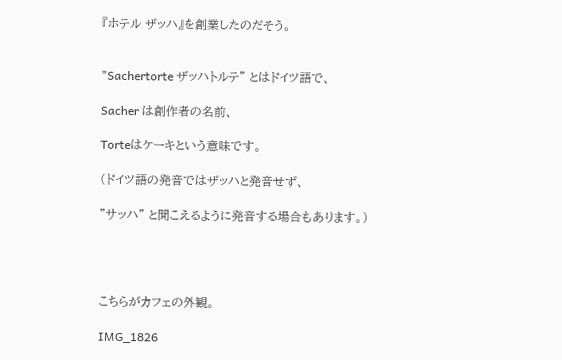『ホテル ザッハ』を創業したのだそう。


"Sachertorte ザッハトルテ" とはドイツ語で、

Sacher は創作者の名前、

Torteはケーキという意味です。

(ドイツ語の発音ではザッハと発音せず、

”サッハ” と聞こえるように発音する場合もあります。)




こちらがカフェの外観。

IMG_1826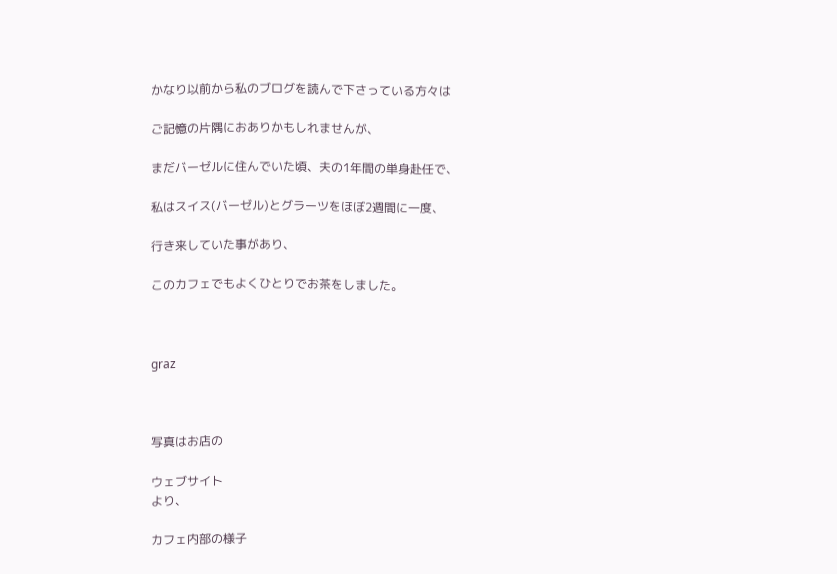かなり以前から私のブログを読んで下さっている方々は

ご記憶の片隅におありかもしれませんが、

まだバーゼルに住んでいた頃、夫の1年間の単身赴任で、

私はスイス(バーゼル)とグラーツをほぼ2週間に一度、

行き来していた事があり、

このカフェでもよくひとりでお茶をしました。



graz



写真はお店の

ウェブサイト
より、

カフェ内部の様子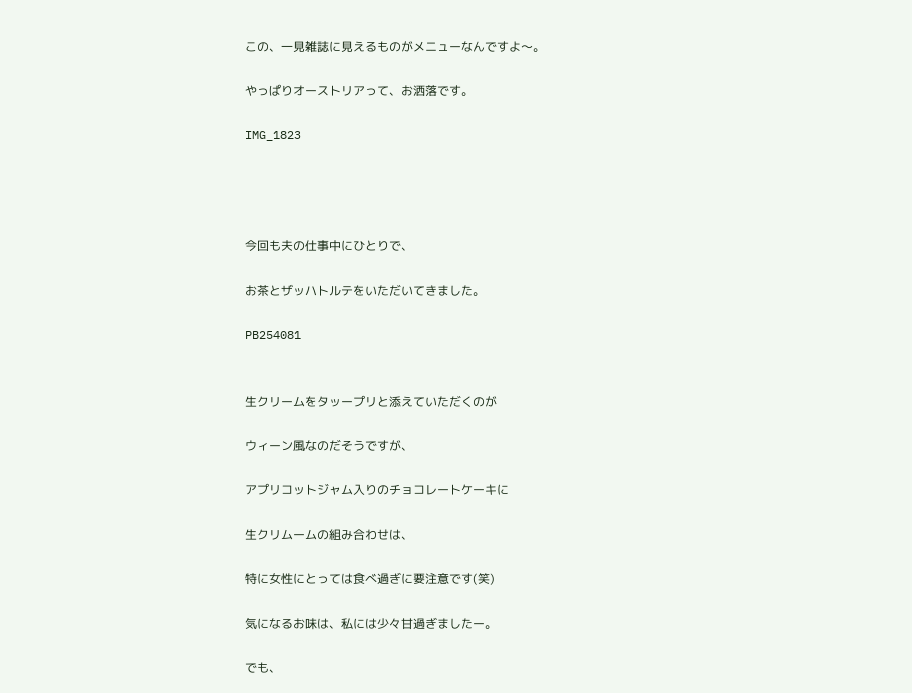この、一見雑誌に見えるものがメニューなんですよ〜。

やっぱりオーストリアって、お洒落です。

IMG_1823




今回も夫の仕事中にひとりで、

お茶とザッハトルテをいただいてきました。

PB254081


生クリームをタッープリと添えていただくのが

ウィーン風なのだそうですが、

アプリコットジャム入りのチョコレートケーキに

生クリムームの組み合わせは、

特に女性にとっては食べ過ぎに要注意です(笑)

気になるお味は、私には少々甘過ぎましたー。

でも、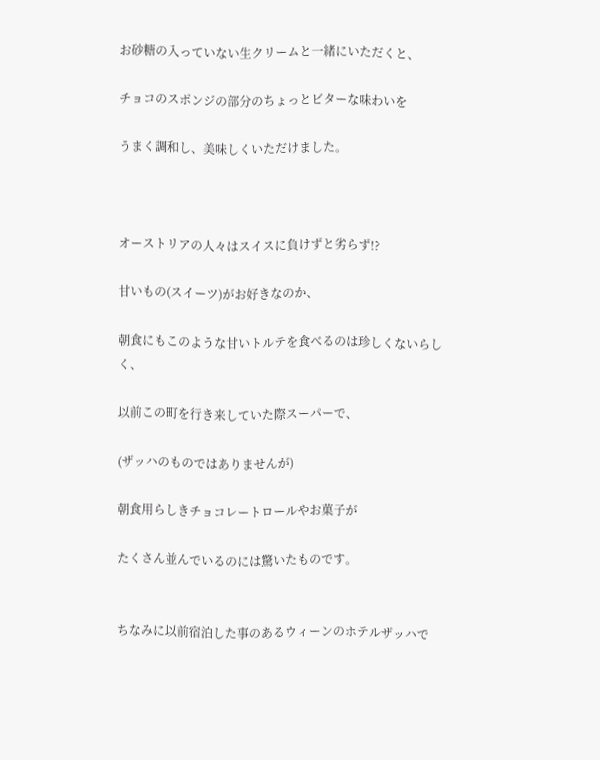お砂糖の入っていない生クリームと一緒にいただくと、

チョコのスポンジの部分のちょっとビターな味わいを

うまく調和し、美味しくいただけました。



オーストリアの人々はスイスに負けずと劣らず!?

甘いもの(スイーツ)がお好きなのか、

朝食にもこのような甘いトルテを食べるのは珍しくないらしく、

以前この町を行き来していた際スーパーで、

(ザッハのものではありませんが)

朝食用らしきチョコレートロールやお菓子が

たくさん並んでいるのには驚いたものです。


ちなみに以前宿泊した事のあるウィーンのホテルザッハで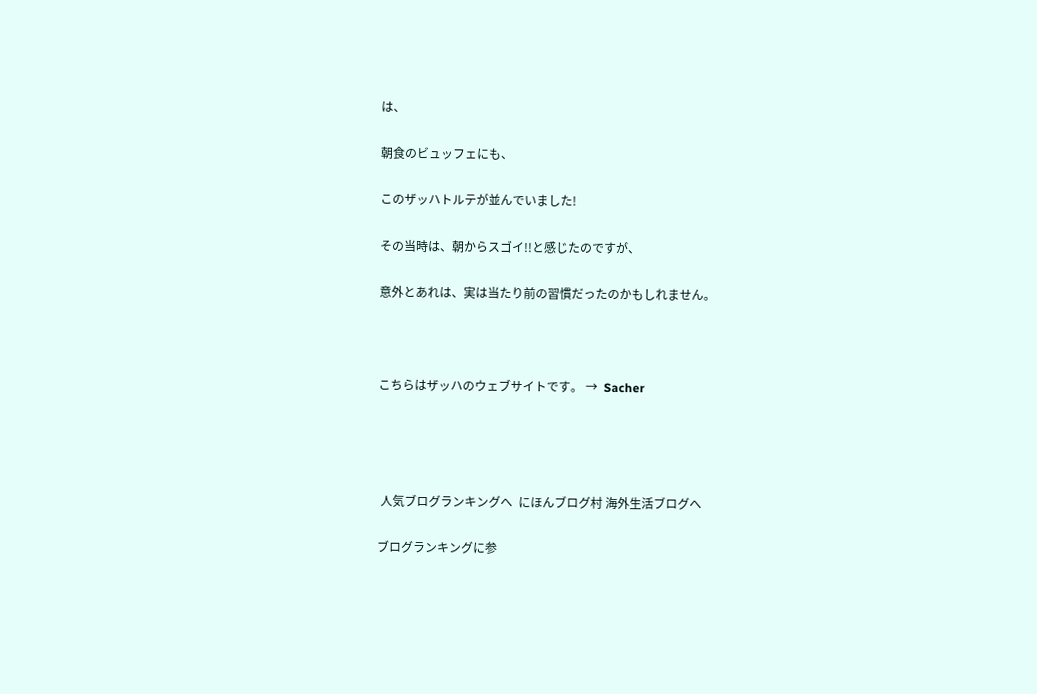は、

朝食のビュッフェにも、

このザッハトルテが並んでいました!

その当時は、朝からスゴイ!!と感じたのですが、

意外とあれは、実は当たり前の習慣だったのかもしれません。



こちらはザッハのウェブサイトです。 →  Sacher




 人気ブログランキングへ  にほんブログ村 海外生活ブログへ

ブログランキングに参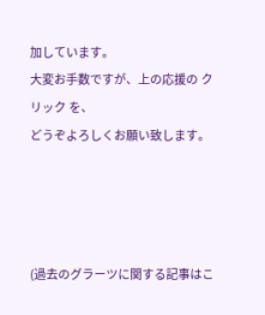加しています。
大変お手数ですが、上の応援の クリック を、
どうぞよろしくお願い致します。




(過去のグラーツに関する記事はこ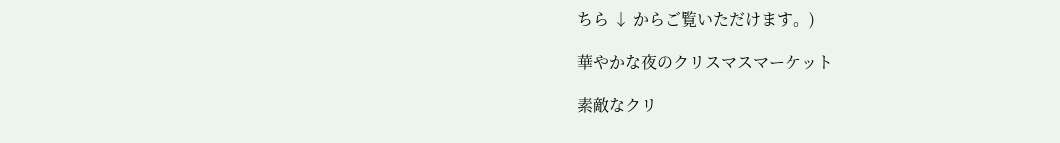ちら ↓ からご覧いただけます。)

華やかな夜のクリスマスマーケット

素敵なクリ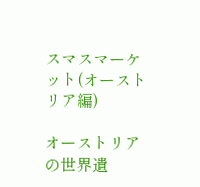スマスマーケット(オーストリア編)

オーストリアの世界遺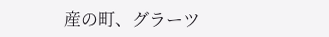産の町、グラーツ